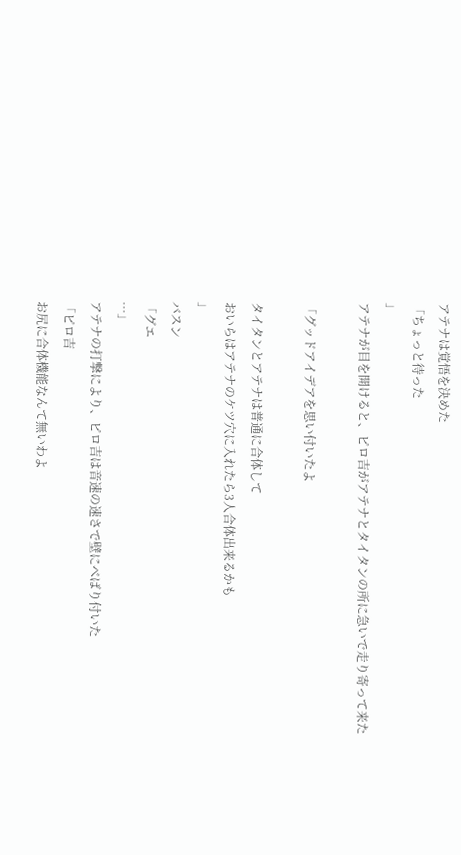アテナは覚悟を決めた
「ちょっと待った
」
アテナが目を開けると、ピロ吉がアテナとタイタンの所に急いで走り寄って来た

「グッドアイデアを思い付いたよ

タイタンとアテナは普通に合体して
おいらはアテナのケツ穴に入れたら3人合体出来るかも
」
バスン
「グエ
…」
アテナの打撃により、ピロ吉は音速の速さで壁にべばり付いた
「ピロ吉
お尻に合体機能なんて無いわよ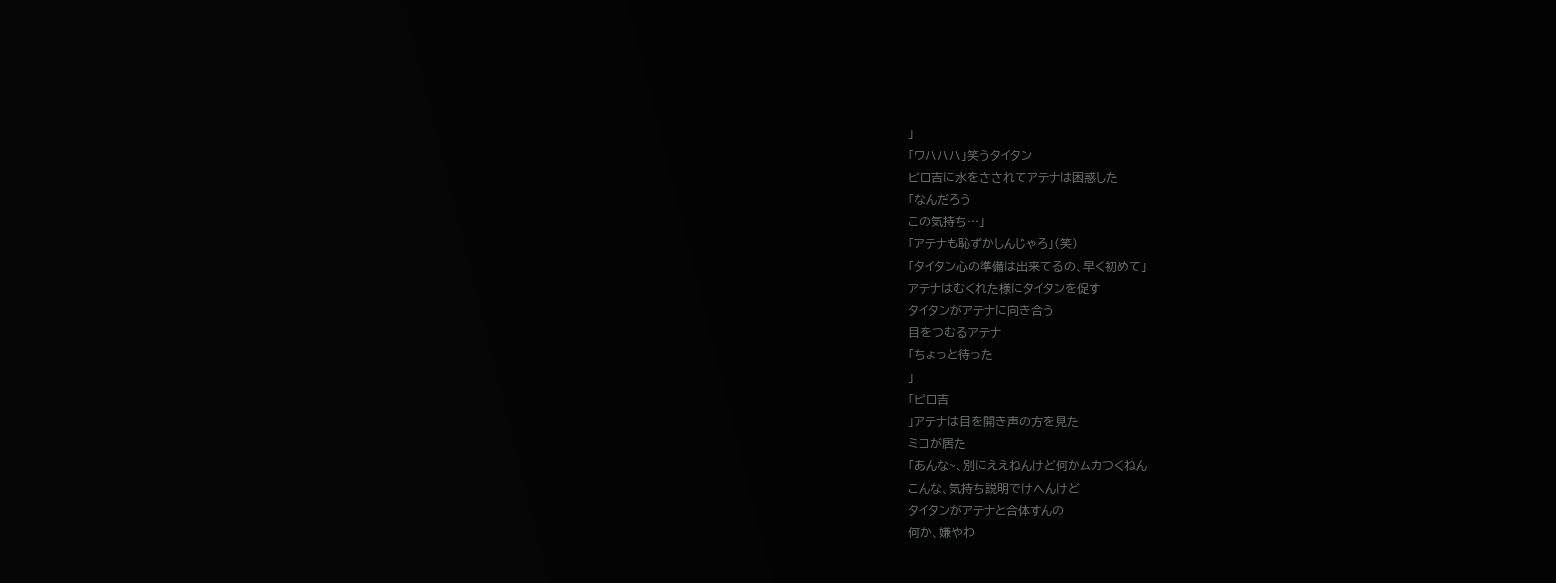」
「ワハハハ」笑うタイタン
ピロ吉に水をさされてアテナは困惑した
「なんだろう
この気持ち…」
「アテナも恥ずかしんじゃろ」(笑)
「タイタン心の準備は出来てるの、早く初めて」
アテナはむくれた様にタイタンを促す
タイタンがアテナに向き合う
目をつむるアテナ
「ちょっと待った
」
「ピロ吉
」アテナは目を開き声の方を見た
ミコが居た
「あんな~、別にええねんけど何かムカつくねん
こんな、気持ち説明でけへんけど
タイタンがアテナと合体すんの
何か、嫌やわ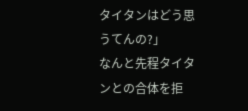タイタンはどう思うてんの?」
なんと先程タイタンとの合体を拒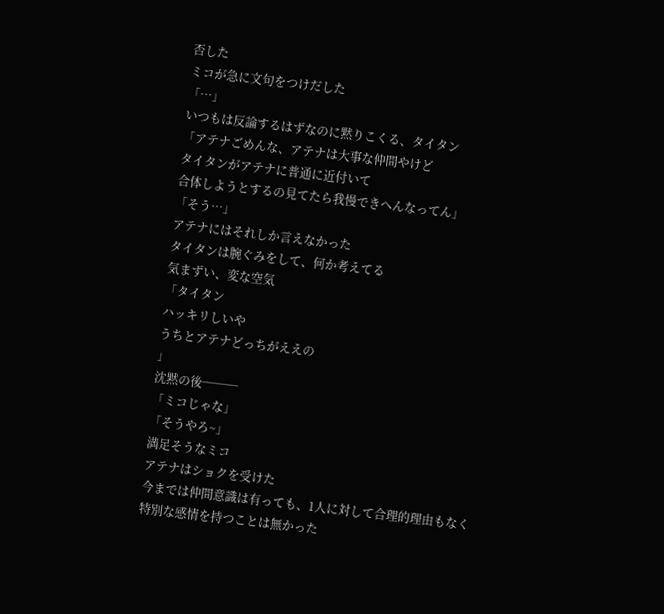否した
ミコが急に文句をつけだした
「…」
いつもは反論するはずなのに黙りこくる、タイタン
「アテナごめんな、アテナは大事な仲間やけど
タイタンがアテナに普通に近付いて
合体しようとするの見てたら我慢できへんなってん」
「そう…」
アテナにはそれしか言えなかった
タイタンは腕ぐみをして、何か考えてる
気まずい、変な空気
「タイタン
ハッキリしいや
うちとアテナどっちがええの
」
沈黙の後───
「ミコじゃな」
「そうやろ~」
満足そうなミコ
アテナはショクを受けた
今までは仲間意識は有っても、1人に対して合理的理由もなく
特別な感情を持つことは無かった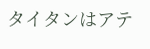タイタンはアテ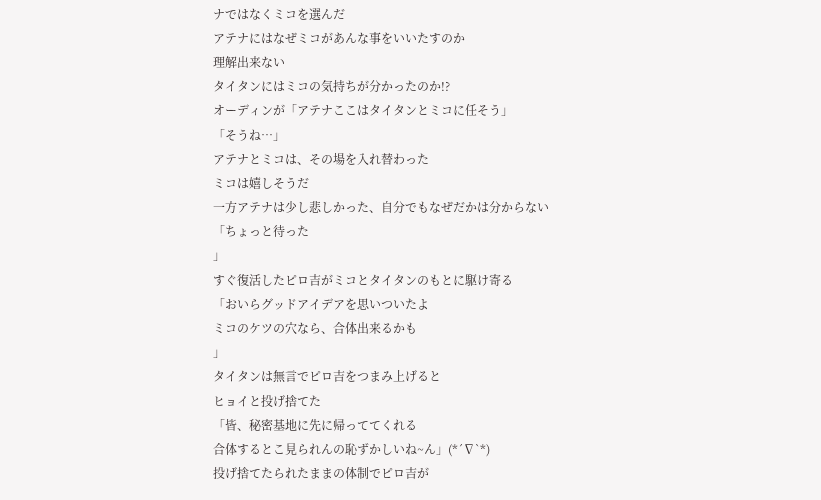ナではなくミコを選んだ
アテナにはなぜミコがあんな事をいいたすのか
理解出来ない
タイタンにはミコの気持ちが分かったのか!?
オーディンが「アテナここはタイタンとミコに任そう」
「そうね…」
アテナとミコは、その場を入れ替わった
ミコは嬉しそうだ
一方アテナは少し悲しかった、自分でもなぜだかは分からない
「ちょっと待った
」
すぐ復活したピロ吉がミコとタイタンのもとに駆け寄る
「おいらグッドアイデアを思いついたよ
ミコのケツの穴なら、合体出来るかも
」
タイタンは無言でピロ吉をつまみ上げると
ヒョイと投げ捨てた
「皆、秘密基地に先に帰っててくれる
合体するとこ見られんの恥ずかしいね~ん」(*´∇`*)
投げ捨てたられたままの体制でピロ吉が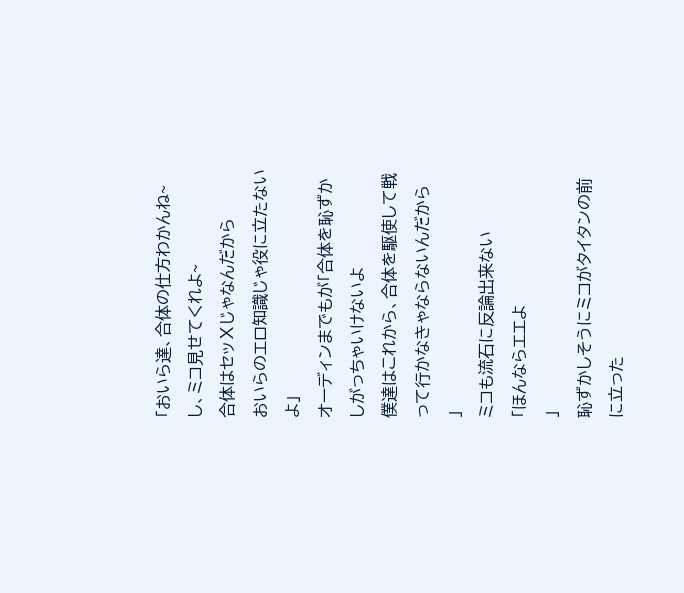「おいら達、合体の仕方わかんね~し、ミコ見せてくれよ~
合体はセッⅩじゃなんだから
おいらのエロ知識じゃ役に立たないよ」
オーディンまでもが「合体を恥ずかしがっちゃいけないよ
僕達はこれから、合体を駆使して戦って行かなきゃならないんだから
」
ミコも流石に反論出来ない
「ほんならエエよ
」
恥ずかしそうにミコがタイタンの前に立った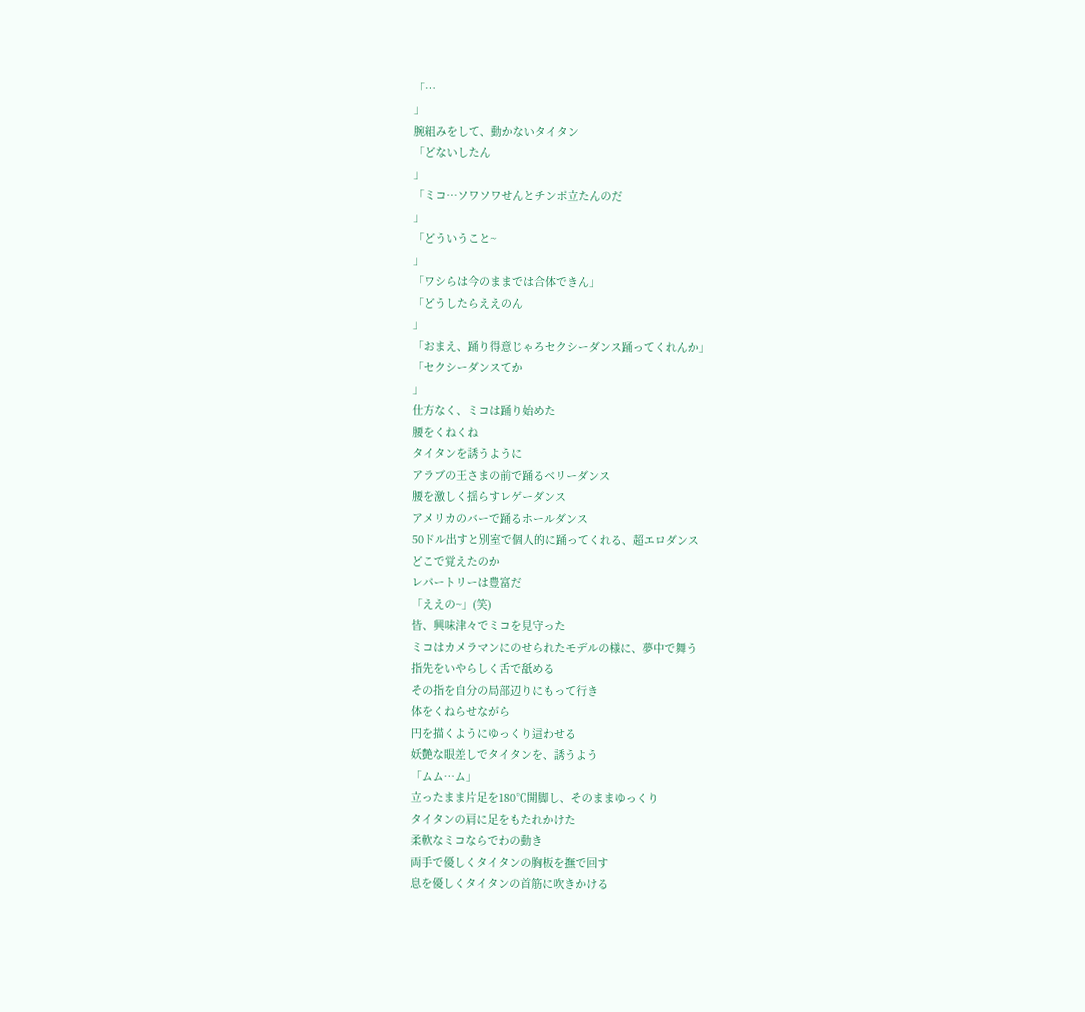「…
」
腕組みをして、動かないタイタン
「どないしたん
」
「ミコ…ソワソワせんとチンポ立たんのだ
」
「どういうこと~
」
「ワシらは今のままでは合体できん」
「どうしたらええのん
」
「おまえ、踊り得意じゃろセクシーダンス踊ってくれんか」
「セクシーダンスてか
」
仕方なく、ミコは踊り始めた
腰をくねくね
タイタンを誘うように
アラブの王さまの前で踊るベリーダンス
腰を激しく揺らすレゲーダンス
アメリカのバーで踊るホールダンス
50ドル出すと別室で個人的に踊ってくれる、超エロダンス
どこで覚えたのか
レパートリーは豊富だ
「ええの~」(笑)
皆、興味津々でミコを見守った
ミコはカメラマンにのせられたモデルの様に、夢中で舞う
指先をいやらしく舌で舐める
その指を自分の局部辺りにもって行き
体をくねらせながら
円を描くようにゆっくり這わせる
妖艶な眼差しでタイタンを、誘うよう
「ムム…ム」
立ったまま片足を180℃開脚し、そのままゆっくり
タイタンの肩に足をもたれかけた
柔軟なミコならでわの動き
両手で優しくタイタンの胸板を撫で回す
息を優しくタイタンの首筋に吹きかける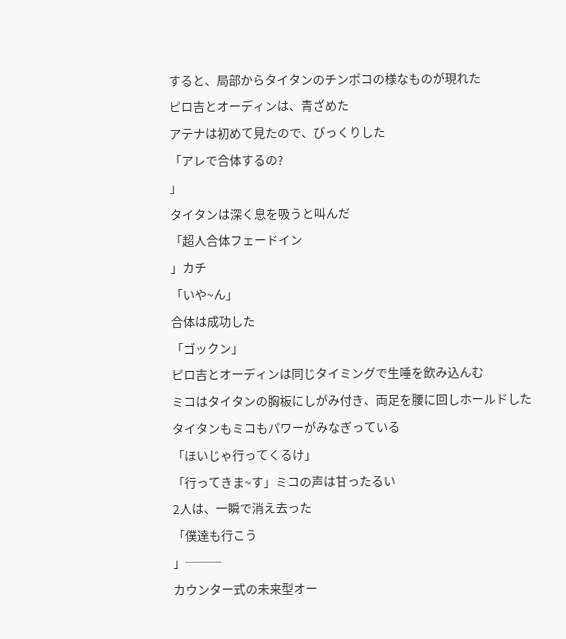すると、局部からタイタンのチンポコの様なものが現れた
ピロ吉とオーディンは、青ざめた
アテナは初めて見たので、びっくりした
「アレで合体するの?
」
タイタンは深く息を吸うと叫んだ
「超人合体フェードイン
」カチ
「いや~ん」
合体は成功した
「ゴックン」
ピロ吉とオーディンは同じタイミングで生唾を飲み込んむ
ミコはタイタンの胸板にしがみ付き、両足を腰に回しホールドした
タイタンもミコもパワーがみなぎっている
「ほいじゃ行ってくるけ」
「行ってきま~す」ミコの声は甘ったるい
2人は、一瞬で消え去った
「僕達も行こう
」───
カウンター式の未来型オー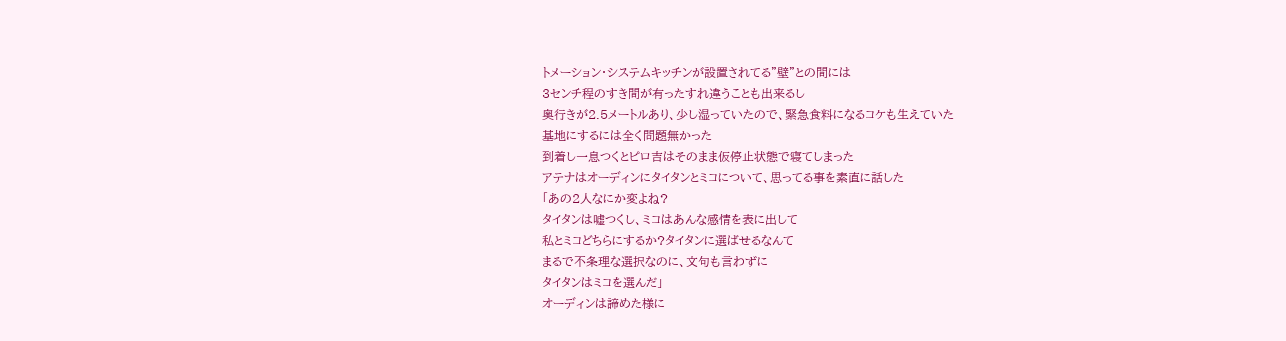トメーション・システムキッチンが設置されてる"壁"との間には
3センチ程のすき間が有ったすれ違うことも出来るし
奥行きが2.5メートルあり、少し湿っていたので、緊急食料になるコケも生えていた
基地にするには全く問題無かった
到着し一息つくとピロ吉はそのまま仮停止状態で寝てしまった
アテナはオーディンにタイタンとミコについて、思ってる事を素直に話した
「あの2人なにか変よね?
タイタンは嘘つくし、ミコはあんな感情を表に出して
私とミコどちらにするか?タイタンに選ばせるなんて
まるで不条理な選択なのに、文句も言わずに
タイタンはミコを選んだ」
オーディンは諦めた様に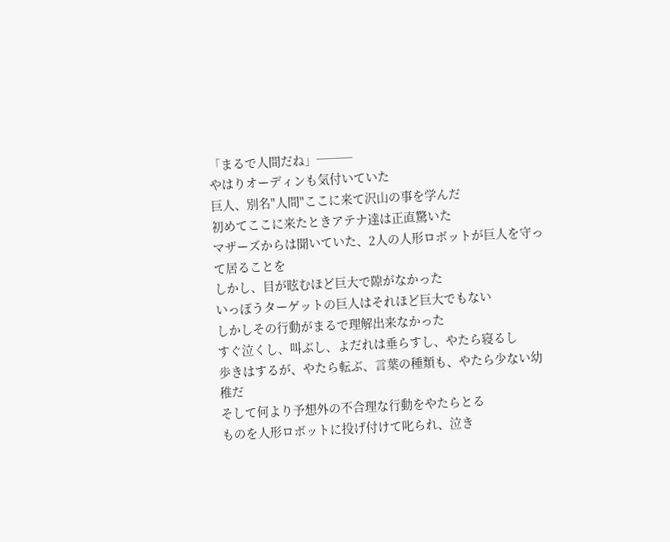「まるで人間だね」───
やはりオーディンも気付いていた
巨人、別名"人間"ここに来て沢山の事を学んだ
初めてここに来たときアテナ達は正直驚いた
マザーズからは聞いていた、2人の人形ロボットが巨人を守って居ることを
しかし、目が眩むほど巨大で隙がなかった
いっぽうターゲットの巨人はそれほど巨大でもない
しかしその行動がまるで理解出来なかった
すぐ泣くし、叫ぶし、よだれは垂らすし、やたら寝るし
歩きはするが、やたら転ぶ、言葉の種類も、やたら少ない幼稚だ
そして何より予想外の不合理な行動をやたらとる
ものを人形ロボットに投げ付けて叱られ、泣き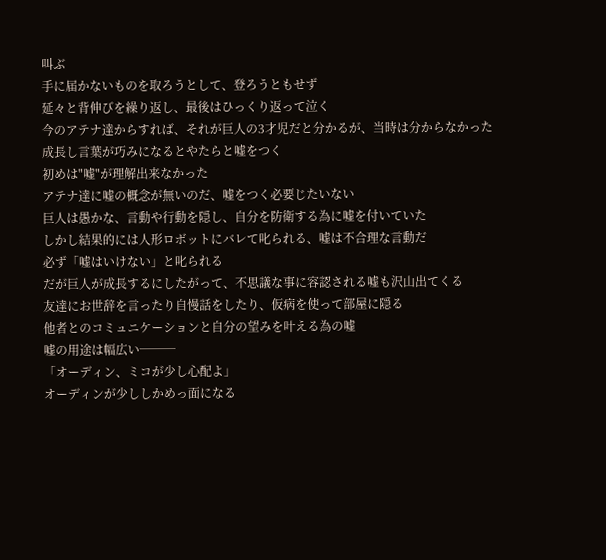叫ぶ
手に届かないものを取ろうとして、登ろうともせず
延々と背伸びを繰り返し、最後はひっくり返って泣く
今のアテナ達からすれば、それが巨人の3才児だと分かるが、当時は分からなかった
成長し言葉が巧みになるとやたらと嘘をつく
初めは"嘘"が理解出来なかった
アテナ達に嘘の概念が無いのだ、嘘をつく必要じたいない
巨人は愚かな、言動や行動を隠し、自分を防衛する為に嘘を付いていた
しかし結果的には人形ロボットにバレて叱られる、嘘は不合理な言動だ
必ず「嘘はいけない」と叱られる
だが巨人が成長するにしたがって、不思議な事に容認される嘘も沢山出てくる
友達にお世辞を言ったり自慢話をしたり、仮病を使って部屋に隠る
他者とのコミュニケーションと自分の望みを叶える為の嘘
嘘の用途は幅広い───
「オーディン、ミコが少し心配よ」
オーディンが少ししかめっ面になる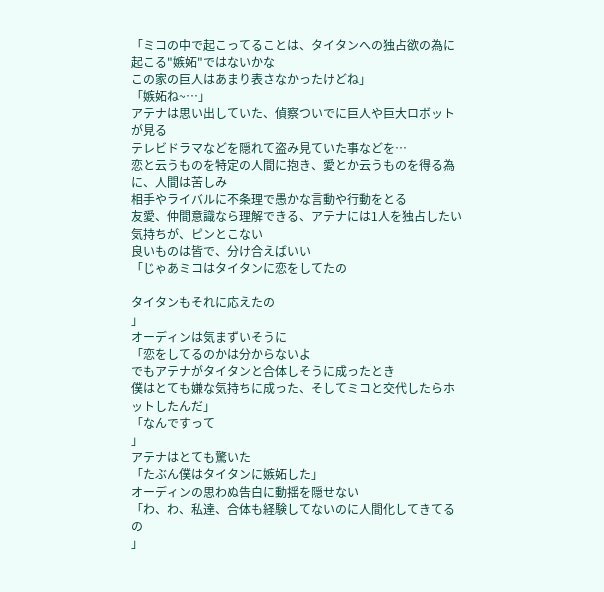「ミコの中で起こってることは、タイタンへの独占欲の為に起こる"嫉妬"ではないかな
この家の巨人はあまり表さなかったけどね」
「嫉妬ね~…」
アテナは思い出していた、偵察ついでに巨人や巨大ロボットが見る
テレビドラマなどを隠れて盗み見ていた事などを…
恋と云うものを特定の人間に抱き、愛とか云うものを得る為に、人間は苦しみ
相手やライバルに不条理で愚かな言動や行動をとる
友愛、仲間意識なら理解できる、アテナには1人を独占したい気持ちが、ピンとこない
良いものは皆で、分け合えばいい
「じゃあミコはタイタンに恋をしてたの

タイタンもそれに応えたの
」
オーディンは気まずいそうに
「恋をしてるのかは分からないよ
でもアテナがタイタンと合体しそうに成ったとき
僕はとても嫌な気持ちに成った、そしてミコと交代したらホットしたんだ」
「なんですって
」
アテナはとても驚いた
「たぶん僕はタイタンに嫉妬した」
オーディンの思わぬ告白に動揺を隠せない
「わ、わ、私達、合体も経験してないのに人間化してきてるの
」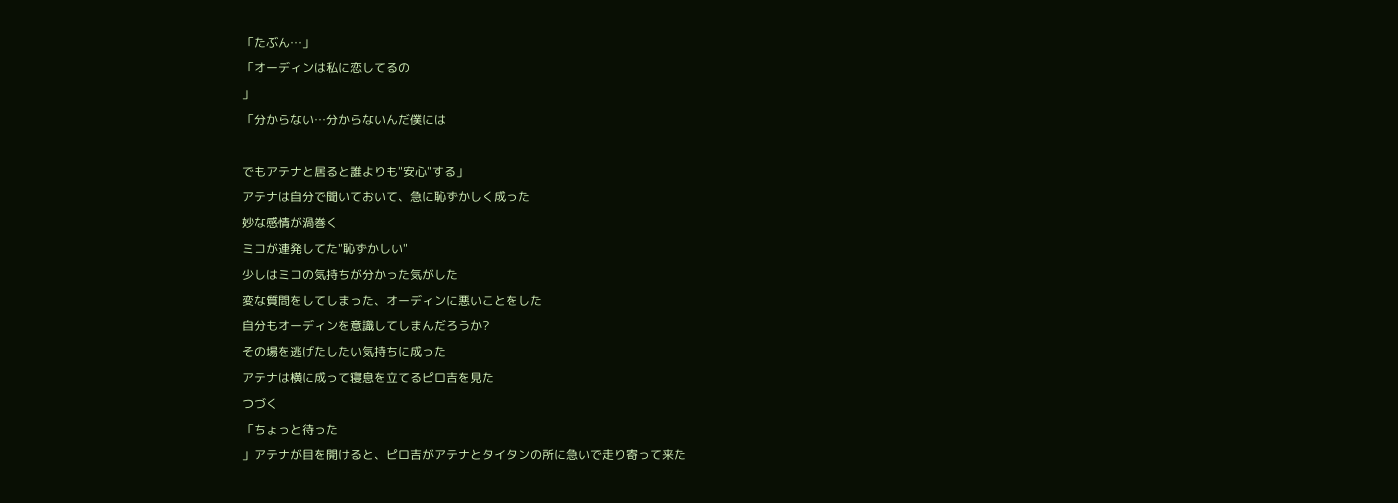「たぶん…」
「オーディンは私に恋してるの
」
「分からない…分からないんだ僕には

でもアテナと居ると誰よりも"安心"する」
アテナは自分で聞いておいて、急に恥ずかしく成った
妙な感情が渦巻く
ミコが連発してた"恥ずかしい"
少しはミコの気持ちが分かった気がした
変な質問をしてしまった、オーディンに悪いことをした
自分もオーディンを意識してしまんだろうか?
その場を逃げたしたい気持ちに成った
アテナは横に成って寝息を立てるピロ吉を見た
つづく
「ちょっと待った
」アテナが目を開けると、ピロ吉がアテナとタイタンの所に急いで走り寄って来た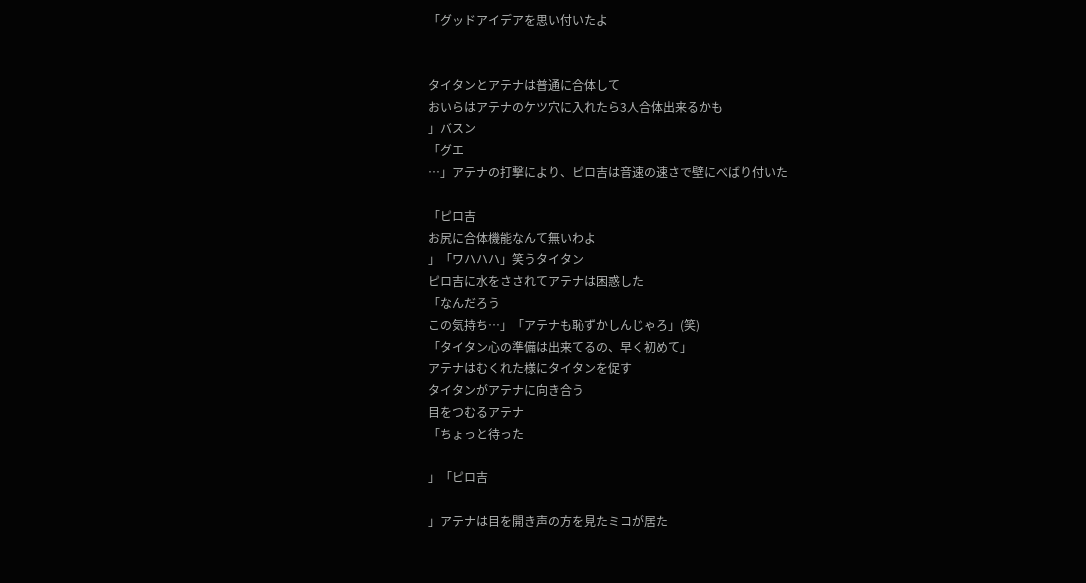「グッドアイデアを思い付いたよ


タイタンとアテナは普通に合体して
おいらはアテナのケツ穴に入れたら3人合体出来るかも
」バスン
「グエ
…」アテナの打撃により、ピロ吉は音速の速さで壁にべばり付いた

「ピロ吉
お尻に合体機能なんて無いわよ
」「ワハハハ」笑うタイタン
ピロ吉に水をさされてアテナは困惑した
「なんだろう
この気持ち…」「アテナも恥ずかしんじゃろ」(笑)
「タイタン心の準備は出来てるの、早く初めて」
アテナはむくれた様にタイタンを促す
タイタンがアテナに向き合う
目をつむるアテナ
「ちょっと待った

」「ピロ吉

」アテナは目を開き声の方を見たミコが居た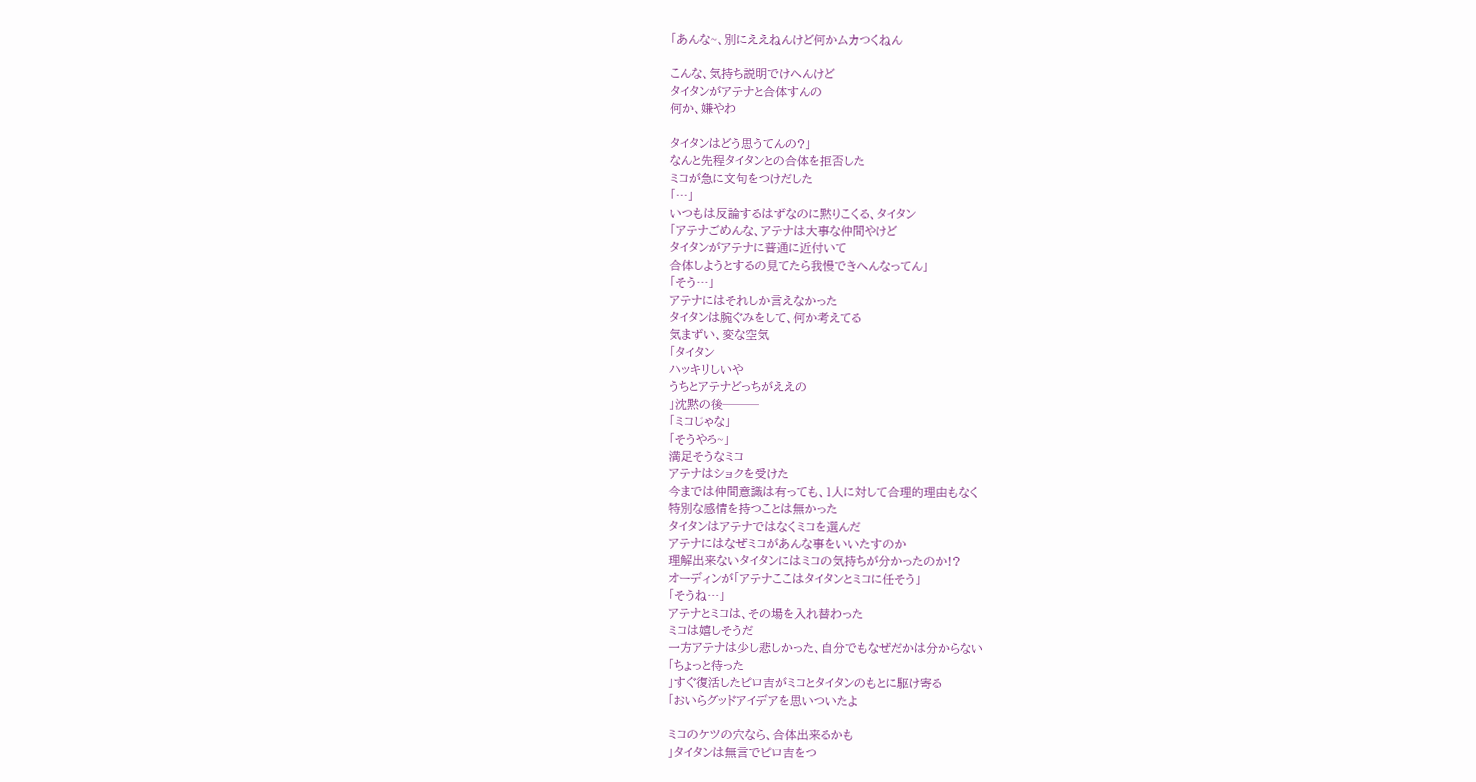「あんな~、別にええねんけど何かムカつくねん

こんな、気持ち説明でけへんけど
タイタンがアテナと合体すんの
何か、嫌やわ

タイタンはどう思うてんの?」
なんと先程タイタンとの合体を拒否した
ミコが急に文句をつけだした
「…」
いつもは反論するはずなのに黙りこくる、タイタン
「アテナごめんな、アテナは大事な仲間やけど
タイタンがアテナに普通に近付いて
合体しようとするの見てたら我慢できへんなってん」
「そう…」
アテナにはそれしか言えなかった
タイタンは腕ぐみをして、何か考えてる
気まずい、変な空気
「タイタン
ハッキリしいや
うちとアテナどっちがええの
」沈黙の後───
「ミコじゃな」
「そうやろ~」
満足そうなミコ
アテナはショクを受けた
今までは仲間意識は有っても、1人に対して合理的理由もなく
特別な感情を持つことは無かった
タイタンはアテナではなくミコを選んだ
アテナにはなぜミコがあんな事をいいたすのか
理解出来ないタイタンにはミコの気持ちが分かったのか!?
オーディンが「アテナここはタイタンとミコに任そう」
「そうね…」
アテナとミコは、その場を入れ替わった
ミコは嬉しそうだ
一方アテナは少し悲しかった、自分でもなぜだかは分からない
「ちょっと待った
」すぐ復活したピロ吉がミコとタイタンのもとに駆け寄る
「おいらグッドアイデアを思いついたよ

ミコのケツの穴なら、合体出来るかも
」タイタンは無言でピロ吉をつ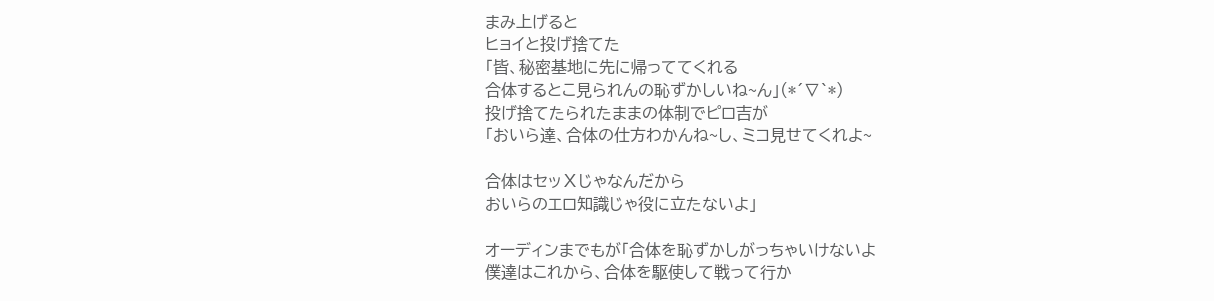まみ上げると
ヒョイと投げ捨てた
「皆、秘密基地に先に帰っててくれる
合体するとこ見られんの恥ずかしいね~ん」(*´∇`*)
投げ捨てたられたままの体制でピロ吉が
「おいら達、合体の仕方わかんね~し、ミコ見せてくれよ~

合体はセッⅩじゃなんだから
おいらのエロ知識じゃ役に立たないよ」

オーディンまでもが「合体を恥ずかしがっちゃいけないよ
僕達はこれから、合体を駆使して戦って行か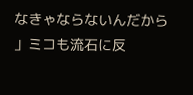なきゃならないんだから
」ミコも流石に反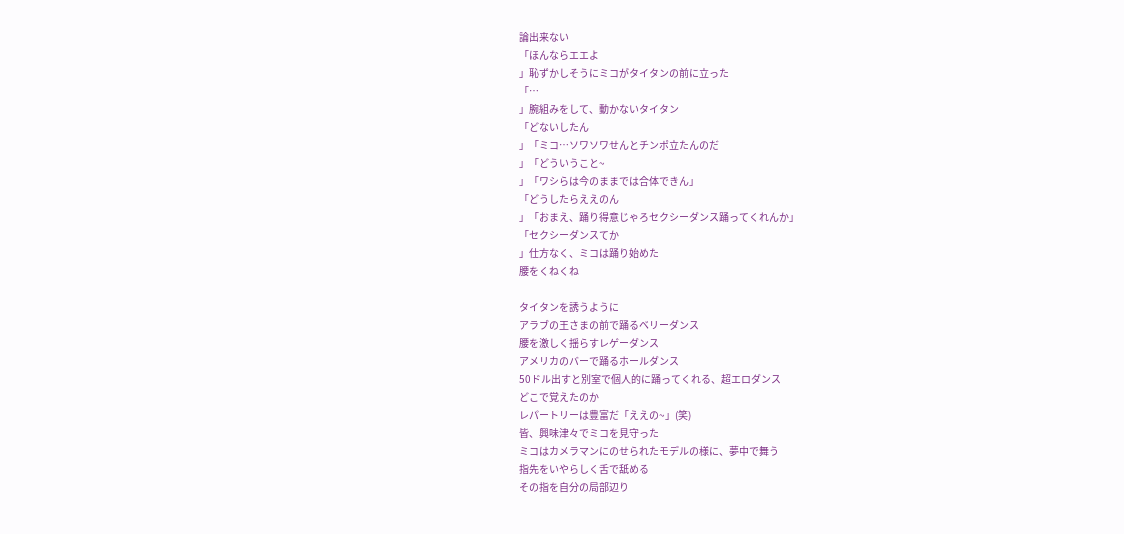論出来ない
「ほんならエエよ
」恥ずかしそうにミコがタイタンの前に立った
「…
」腕組みをして、動かないタイタン
「どないしたん
」「ミコ…ソワソワせんとチンポ立たんのだ
」「どういうこと~
」「ワシらは今のままでは合体できん」
「どうしたらええのん
」「おまえ、踊り得意じゃろセクシーダンス踊ってくれんか」
「セクシーダンスてか
」仕方なく、ミコは踊り始めた
腰をくねくね

タイタンを誘うように
アラブの王さまの前で踊るベリーダンス
腰を激しく揺らすレゲーダンス
アメリカのバーで踊るホールダンス
50ドル出すと別室で個人的に踊ってくれる、超エロダンス
どこで覚えたのか
レパートリーは豊富だ「ええの~」(笑)
皆、興味津々でミコを見守った
ミコはカメラマンにのせられたモデルの様に、夢中で舞う
指先をいやらしく舌で舐める
その指を自分の局部辺り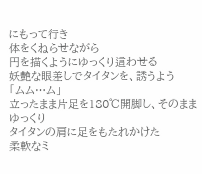にもって行き
体をくねらせながら
円を描くようにゆっくり這わせる
妖艶な眼差しでタイタンを、誘うよう
「ムム…ム」
立ったまま片足を180℃開脚し、そのままゆっくり
タイタンの肩に足をもたれかけた
柔軟なミ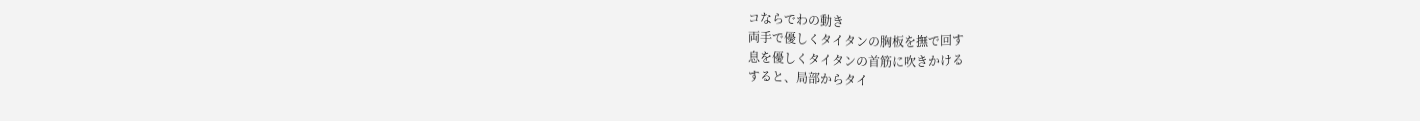コならでわの動き
両手で優しくタイタンの胸板を撫で回す
息を優しくタイタンの首筋に吹きかける
すると、局部からタイ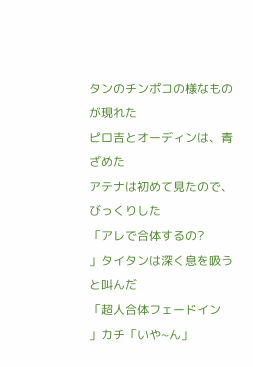タンのチンポコの様なものが現れた
ピロ吉とオーディンは、青ざめた
アテナは初めて見たので、びっくりした
「アレで合体するの?
」タイタンは深く息を吸うと叫んだ
「超人合体フェードイン
」カチ「いや~ん」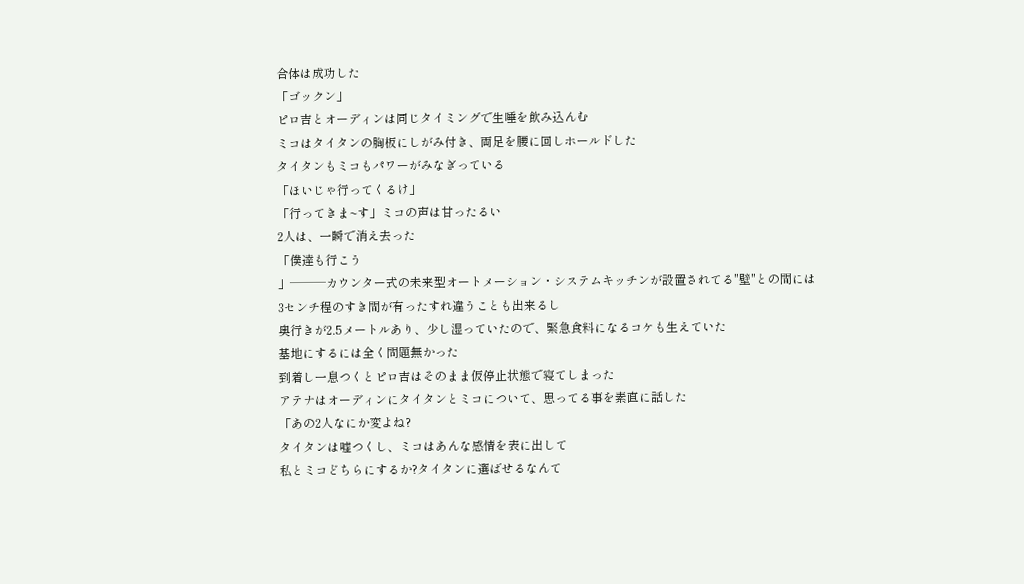合体は成功した
「ゴックン」
ピロ吉とオーディンは同じタイミングで生唾を飲み込んむ
ミコはタイタンの胸板にしがみ付き、両足を腰に回しホールドした
タイタンもミコもパワーがみなぎっている
「ほいじゃ行ってくるけ」
「行ってきま~す」ミコの声は甘ったるい
2人は、一瞬で消え去った
「僕達も行こう
」───カウンター式の未来型オートメーション・システムキッチンが設置されてる"壁"との間には
3センチ程のすき間が有ったすれ違うことも出来るし
奥行きが2.5メートルあり、少し湿っていたので、緊急食料になるコケも生えていた
基地にするには全く問題無かった
到着し一息つくとピロ吉はそのまま仮停止状態で寝てしまった
アテナはオーディンにタイタンとミコについて、思ってる事を素直に話した
「あの2人なにか変よね?
タイタンは嘘つくし、ミコはあんな感情を表に出して
私とミコどちらにするか?タイタンに選ばせるなんて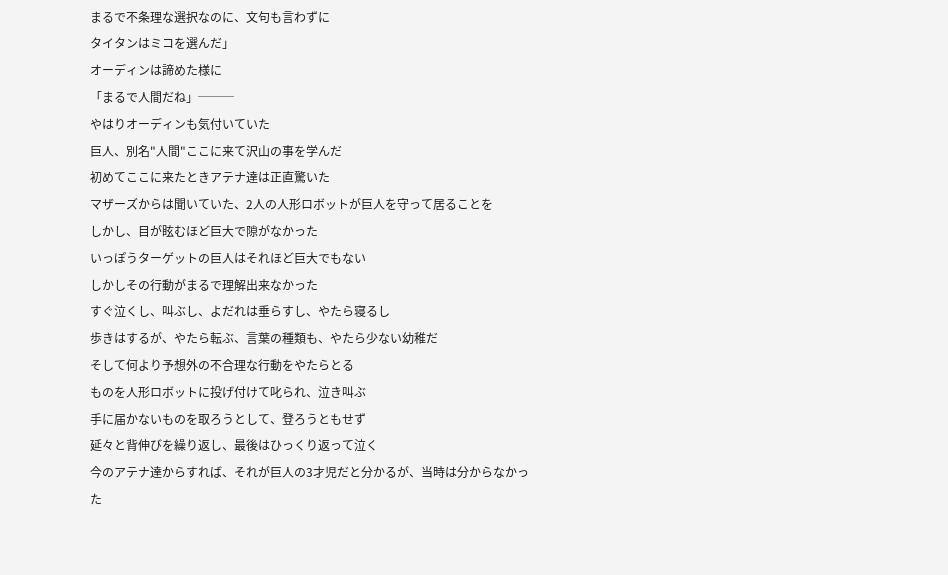まるで不条理な選択なのに、文句も言わずに
タイタンはミコを選んだ」
オーディンは諦めた様に
「まるで人間だね」───
やはりオーディンも気付いていた
巨人、別名"人間"ここに来て沢山の事を学んだ
初めてここに来たときアテナ達は正直驚いた
マザーズからは聞いていた、2人の人形ロボットが巨人を守って居ることを
しかし、目が眩むほど巨大で隙がなかった
いっぽうターゲットの巨人はそれほど巨大でもない
しかしその行動がまるで理解出来なかった
すぐ泣くし、叫ぶし、よだれは垂らすし、やたら寝るし
歩きはするが、やたら転ぶ、言葉の種類も、やたら少ない幼稚だ
そして何より予想外の不合理な行動をやたらとる
ものを人形ロボットに投げ付けて叱られ、泣き叫ぶ
手に届かないものを取ろうとして、登ろうともせず
延々と背伸びを繰り返し、最後はひっくり返って泣く
今のアテナ達からすれば、それが巨人の3才児だと分かるが、当時は分からなかった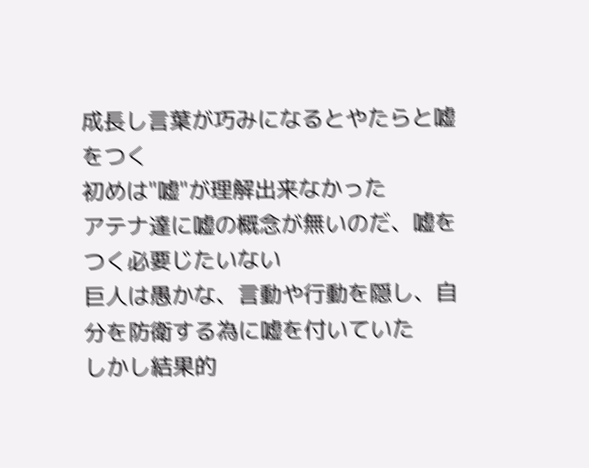成長し言葉が巧みになるとやたらと嘘をつく
初めは"嘘"が理解出来なかった
アテナ達に嘘の概念が無いのだ、嘘をつく必要じたいない
巨人は愚かな、言動や行動を隠し、自分を防衛する為に嘘を付いていた
しかし結果的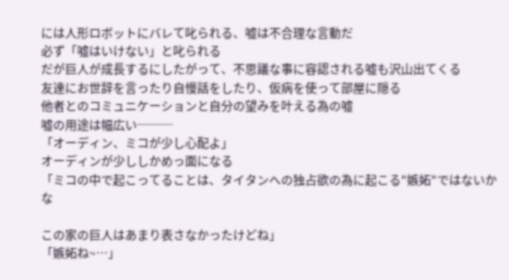には人形ロボットにバレて叱られる、嘘は不合理な言動だ
必ず「嘘はいけない」と叱られる
だが巨人が成長するにしたがって、不思議な事に容認される嘘も沢山出てくる
友達にお世辞を言ったり自慢話をしたり、仮病を使って部屋に隠る
他者とのコミュニケーションと自分の望みを叶える為の嘘
嘘の用途は幅広い───
「オーディン、ミコが少し心配よ」
オーディンが少ししかめっ面になる
「ミコの中で起こってることは、タイタンへの独占欲の為に起こる"嫉妬"ではないかな

この家の巨人はあまり表さなかったけどね」
「嫉妬ね~…」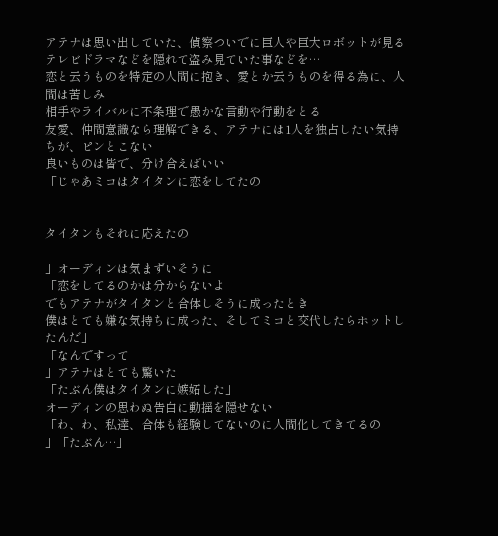アテナは思い出していた、偵察ついでに巨人や巨大ロボットが見る
テレビドラマなどを隠れて盗み見ていた事などを…
恋と云うものを特定の人間に抱き、愛とか云うものを得る為に、人間は苦しみ
相手やライバルに不条理で愚かな言動や行動をとる
友愛、仲間意識なら理解できる、アテナには1人を独占したい気持ちが、ピンとこない
良いものは皆で、分け合えばいい
「じゃあミコはタイタンに恋をしてたの


タイタンもそれに応えたの

」オーディンは気まずいそうに
「恋をしてるのかは分からないよ
でもアテナがタイタンと合体しそうに成ったとき
僕はとても嫌な気持ちに成った、そしてミコと交代したらホットしたんだ」
「なんですって
」アテナはとても驚いた
「たぶん僕はタイタンに嫉妬した」
オーディンの思わぬ告白に動揺を隠せない
「わ、わ、私達、合体も経験してないのに人間化してきてるの
」「たぶん…」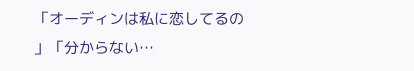「オーディンは私に恋してるの
」「分からない…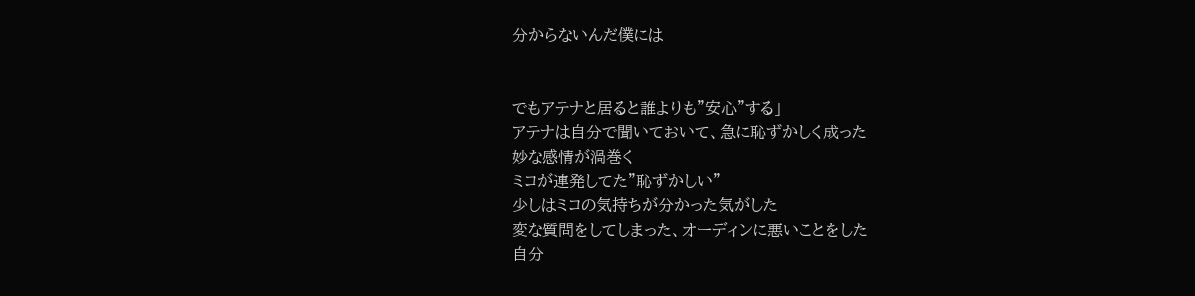分からないんだ僕には


でもアテナと居ると誰よりも"安心"する」
アテナは自分で聞いておいて、急に恥ずかしく成った
妙な感情が渦巻く
ミコが連発してた"恥ずかしい"
少しはミコの気持ちが分かった気がした
変な質問をしてしまった、オーディンに悪いことをした
自分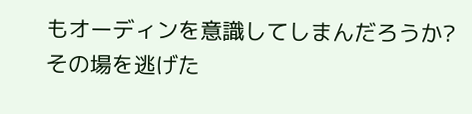もオーディンを意識してしまんだろうか?
その場を逃げた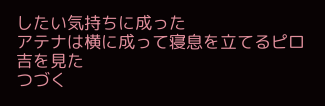したい気持ちに成った
アテナは横に成って寝息を立てるピロ吉を見た
つづく